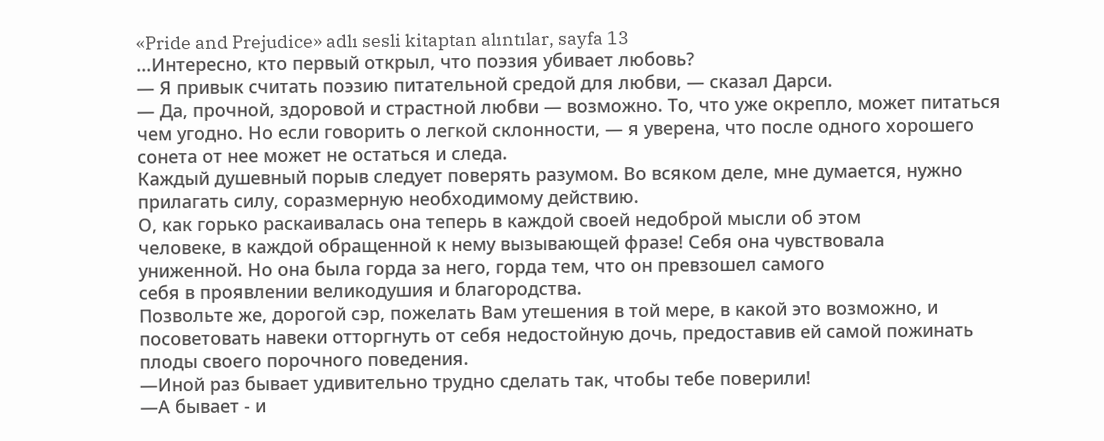«Pride and Prejudice» adlı sesli kitaptan alıntılar, sayfa 13
...Интересно, кто первый открыл, что поэзия убивает любовь?
— Я привык считать поэзию питательной средой для любви, — сказал Дарси.
— Да, прочной, здоровой и страстной любви — возможно. То, что уже окрепло, может питаться чем угодно. Но если говорить о легкой склонности, — я уверена, что после одного хорошего сонета от нее может не остаться и следа.
Каждый душевный порыв следует поверять разумом. Во всяком деле, мне думается, нужно прилагать силу, соразмерную необходимому действию.
О, как горько раскаивалась она теперь в каждой своей недоброй мысли об этом
человеке, в каждой обращенной к нему вызывающей фразе! Себя она чувствовала
униженной. Но она была горда за него, горда тем, что он превзошел самого
себя в проявлении великодушия и благородства.
Позвольте же, дорогой сэр, пожелать Вам утешения в той мере, в какой это возможно, и посоветовать навеки отторгнуть от себя недостойную дочь, предоставив ей самой пожинать плоды своего порочного поведения.
—Иной раз бывает удивительно трудно сделать так, чтобы тебе поверили!
—А бывает - и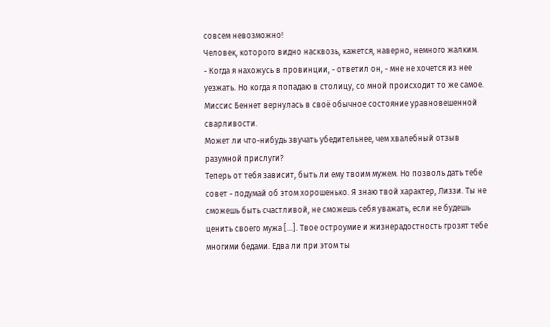совсем невозможно!
Человек, которого видно насквозь, кажется, наверно, немного жалким.
- Когда я нахожусь в провинции, - ответил он, - мне не хочется из нее уезжать. Но когда я попадаю в столицу, со мной происходит то же самое.
Миссис Беннет вернулась в своё обычное состояние уравновешенной сварливости.
Может ли что-нибудь звучать убедительнее, чем хвалебный отзыв разумной прислуги?
Теперь от тебя зависит, быть ли ему твоим мужем. Но позволь дать тебе совет - подумай об этом хорошенько. Я знаю твой характер, Лиззи. Ты не сможешь быть счастливой, не сможешь себя уважать, если не будешь ценить своего мужа [...]. Твое остроумие и жизнерадостность грозят тебе многими бедами. Едва ли при этом ты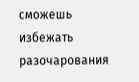сможешь избежать разочарования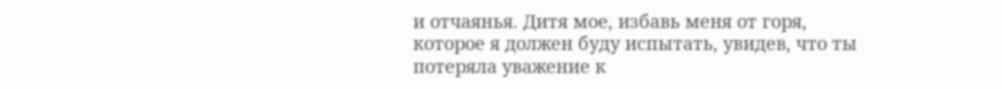и отчаянья. Дитя мое, избавь меня от горя, которое я должен буду испытать, увидев, что ты потеряла уважение к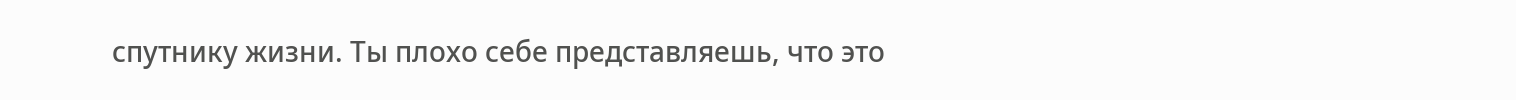спутнику жизни. Ты плохо себе представляешь, что это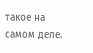такое на самом деле.